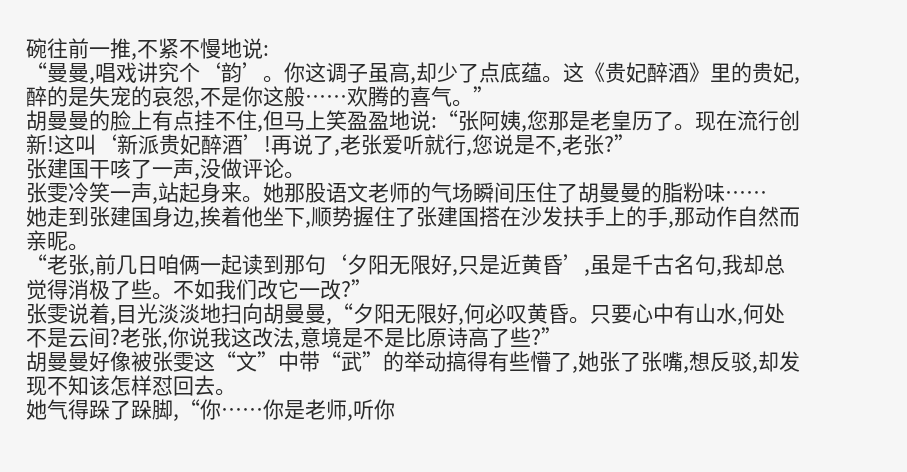碗往前一推,不紧不慢地说:
“曼曼,唱戏讲究个‘韵’。你这调子虽高,却少了点底蕴。这《贵妃醉酒》里的贵妃,醉的是失宠的哀怨,不是你这般……欢腾的喜气。”
胡曼曼的脸上有点挂不住,但马上笑盈盈地说:“张阿姨,您那是老皇历了。现在流行创新!这叫‘新派贵妃醉酒’!再说了,老张爱听就行,您说是不,老张?”
张建国干咳了一声,没做评论。
张雯冷笑一声,站起身来。她那股语文老师的气场瞬间压住了胡曼曼的脂粉味……
她走到张建国身边,挨着他坐下,顺势握住了张建国搭在沙发扶手上的手,那动作自然而亲昵。
“老张,前几日咱俩一起读到那句‘夕阳无限好,只是近黄昏’,虽是千古名句,我却总觉得消极了些。不如我们改它一改?”
张雯说着,目光淡淡地扫向胡曼曼,“夕阳无限好,何必叹黄昏。只要心中有山水,何处不是云间?老张,你说我这改法,意境是不是比原诗高了些?”
胡曼曼好像被张雯这“文”中带“武”的举动搞得有些懵了,她张了张嘴,想反驳,却发现不知该怎样怼回去。
她气得跺了跺脚,“你……你是老师,听你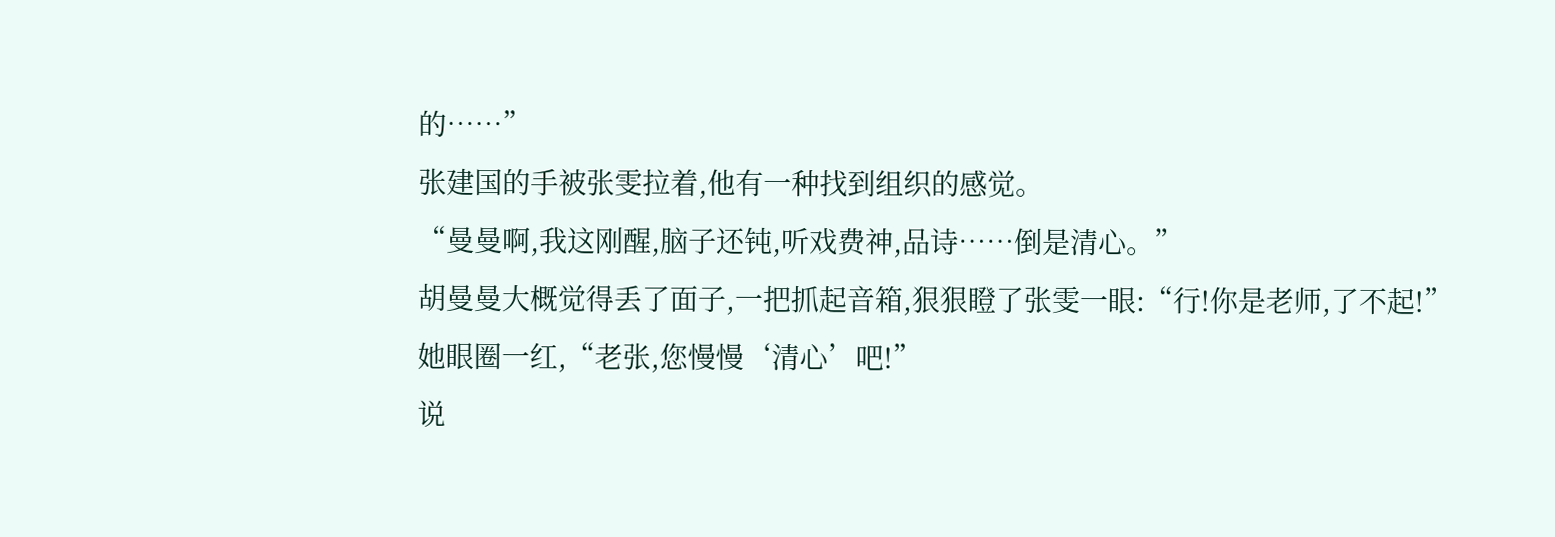的……”
张建国的手被张雯拉着,他有一种找到组织的感觉。
“曼曼啊,我这刚醒,脑子还钝,听戏费神,品诗……倒是清心。”
胡曼曼大概觉得丢了面子,一把抓起音箱,狠狠瞪了张雯一眼:“行!你是老师,了不起!”
她眼圈一红,“老张,您慢慢‘清心’吧!”
说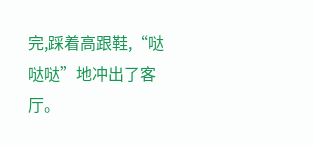完,踩着高跟鞋,“哒哒哒”地冲出了客厅。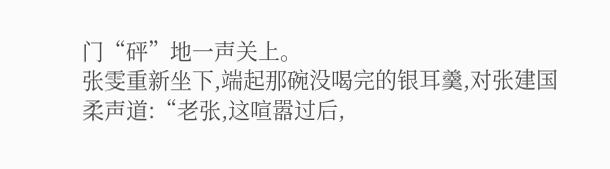门“砰”地一声关上。
张雯重新坐下,端起那碗没喝完的银耳羹,对张建国柔声道:“老张,这喧嚣过后,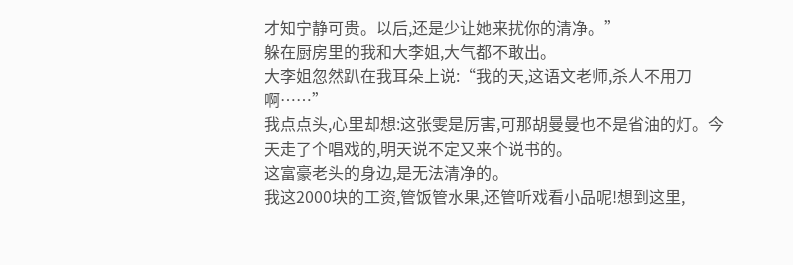才知宁静可贵。以后,还是少让她来扰你的清净。”
躲在厨房里的我和大李姐,大气都不敢出。
大李姐忽然趴在我耳朵上说:“我的天,这语文老师,杀人不用刀啊……”
我点点头,心里却想:这张雯是厉害,可那胡曼曼也不是省油的灯。今天走了个唱戏的,明天说不定又来个说书的。
这富豪老头的身边,是无法清净的。
我这2000块的工资,管饭管水果,还管听戏看小品呢!想到这里,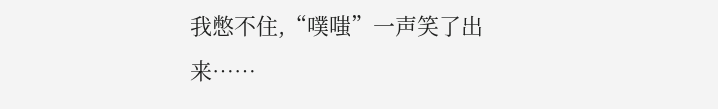我憋不住,“噗嗤”一声笑了出来……